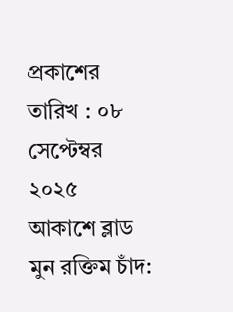প্রকাশের তারিখ : ০৮ সেপ্টেম্বর ২০২৫
আকাশে ব্লাড মুন রক্তিম চাঁদ: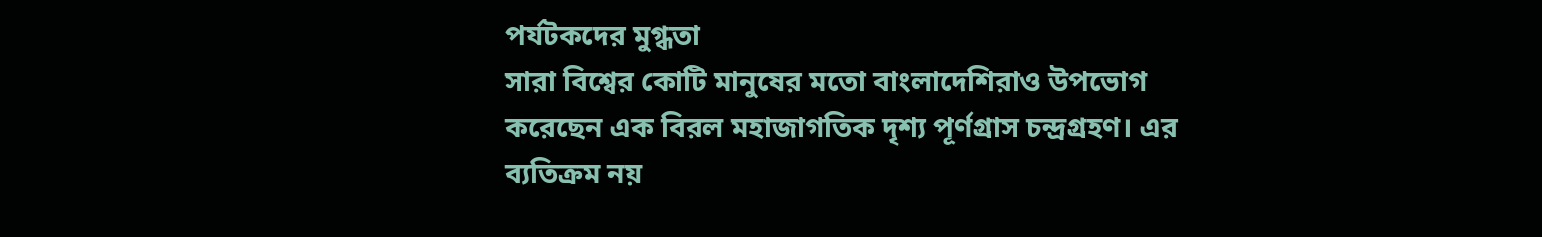পর্যটকদের মুগ্ধতা
সারা বিশ্বের কোটি মানুষের মতো বাংলাদেশিরাও উপভোগ করেছেন এক বিরল মহাজাগতিক দৃশ্য পূর্ণগ্রাস চন্দ্রগ্রহণ। এর ব্যতিক্রম নয়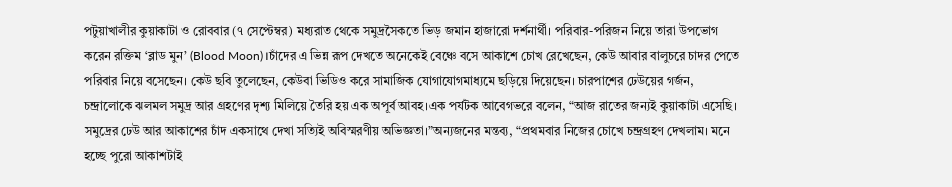পটুয়াখালীর কুয়াকাটা ও রোববার (৭ সেপ্টেম্বর) মধ্যরাত থেকে সমুদ্রসৈকতে ভিড় জমান হাজারো দর্শনার্থী। পরিবার-পরিজন নিয়ে তারা উপভোগ করেন রক্তিম ‘ব্লাড মুন’ (Blood Moon)।চাঁদের এ ভিন্ন রূপ দেখতে অনেকেই বেঞ্চে বসে আকাশে চোখ রেখেছেন, কেউ আবার বালুচরে চাদর পেতে পরিবার নিয়ে বসেছেন। কেউ ছবি তুলেছেন, কেউবা ভিডিও করে সামাজিক যোগাযোগমাধ্যমে ছড়িয়ে দিয়েছেন। চারপাশের ঢেউয়ের গর্জন, চন্দ্রালোকে ঝলমল সমুদ্র আর গ্রহণের দৃশ্য মিলিয়ে তৈরি হয় এক অপূর্ব আবহ।এক পর্যটক আবেগভরে বলেন, “আজ রাতের জন্যই কুয়াকাটা এসেছি। সমুদ্রের ঢেউ আর আকাশের চাঁদ একসাথে দেখা সত্যিই অবিস্মরণীয় অভিজ্ঞতা।”অন্যজনের মন্তব্য, “প্রথমবার নিজের চোখে চন্দ্রগ্রহণ দেখলাম। মনে হচ্ছে পুরো আকাশটাই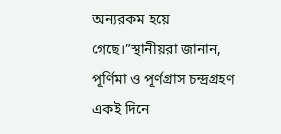অন্যরকম হয়ে গেছে।”স্থানীয়রা জানান, পূর্ণিমা ও পূর্ণগ্রাস চন্দ্রগ্রহণ একই দিনে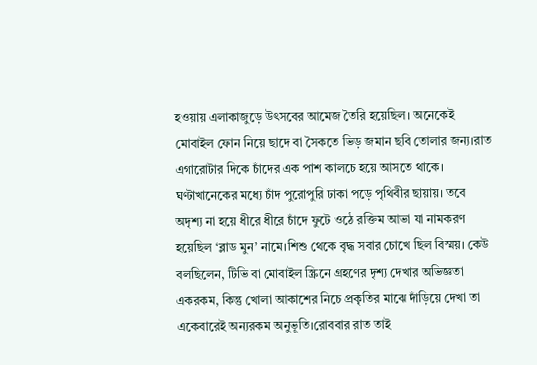হওয়ায় এলাকাজুড়ে উৎসবের আমেজ তৈরি হয়েছিল। অনেকেই মোবাইল ফোন নিয়ে ছাদে বা সৈকতে ভিড় জমান ছবি তোলার জন্য।রাত এগারোটার দিকে চাঁদের এক পাশ কালচে হয়ে আসতে থাকে। ঘণ্টাখানেকের মধ্যে চাঁদ পুরোপুরি ঢাকা পড়ে পৃথিবীর ছায়ায়। তবে অদৃশ্য না হয়ে ধীরে ধীরে চাঁদে ফুটে ওঠে রক্তিম আভা যা নামকরণ হয়েছিল ‘ব্লাড মুন’ নামে।শিশু থেকে বৃদ্ধ সবার চোখে ছিল বিস্ময়। কেউ বলছিলেন, টিভি বা মোবাইল স্ক্রিনে গ্রহণের দৃশ্য দেখার অভিজ্ঞতা একরকম, কিন্তু খোলা আকাশের নিচে প্রকৃতির মাঝে দাঁড়িয়ে দেখা তা একেবারেই অন্যরকম অনুভূতি।রোববার রাত তাই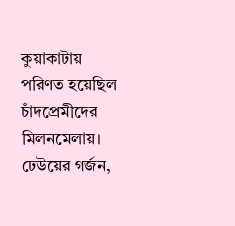কুয়াকাটায় পরিণত হয়েছিল চাঁদপ্রেমীদের মিলনমেলায়। ঢেউয়ের গর্জন,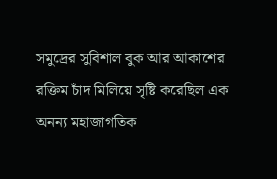সমুদ্রের সুবিশাল বুক আর আকাশের রক্তিম চাঁদ মিলিয়ে সৃষ্টি করেছিল এক অনন্য মহাজাগতিক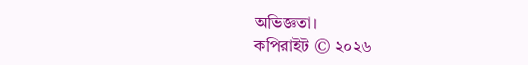অভিজ্ঞতা।
কপিরাইট © ২০২৬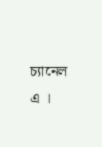চ্যানেল এ ।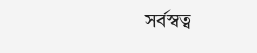সর্বস্বত্ব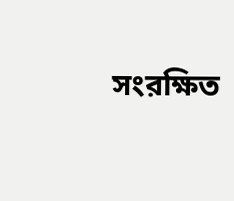সংরক্ষিত